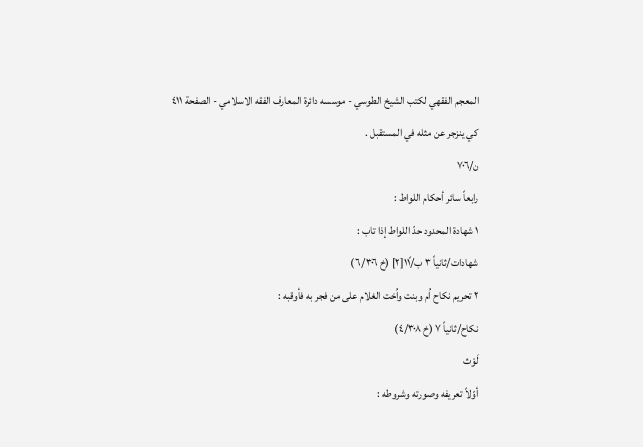المعجم الفقهي لکتب الشيخ الطوسي - موسسه دائرة المعارف الفقه الاسلامي - الصفحة ٤١١
كي ينزجر عن مثله في المستقبل .
ن/٧٠٦
رابعاً سائر أحكام اللواط :
١ شهادة المحدود حدّ اللواط إذا تاب :
شهادات/ثانياً ٣ ب/١١ً[٢] (خ ٦/٣٠٦)
٢ تحريم نكاح اُم وبنت واُخت الغلام على من فجر به فأوقبه :
نكاح/ثانياً ٧ (خ ٤/٣٠٨)
لَوْث
أوّلاً تعريفه وصورته وشروطه :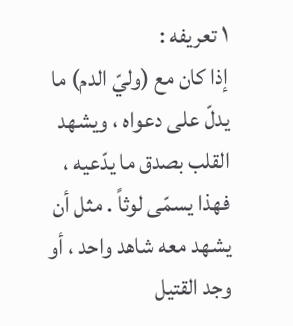١ تعريفه :
إذا كان مع (وليّ الدم) ما يدلّ على دعواه ، ويشهد القلب بصدق ما يدّعيه ، فهذا يسمّى لوثاً . مثل أن يشهد معه شاهد واحد ، أو وجد القتيل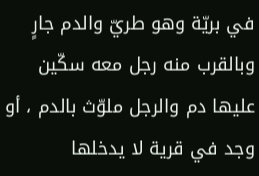في بريّة وهو طريّ والدم جارٍ وبالقرب منه رجل معه سكّين عليها دم والرجل ملوّث بالدم ، أو وجد في قرية لا يدخلها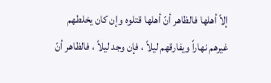إلاّ أهلها فالظاهر أنّ أهلها قتلوه وإن كان يخلطهم غيرهم نهاراً ويفارقهم ليلاً ، فإن وجد ليلاً ، فالظاهر أنّ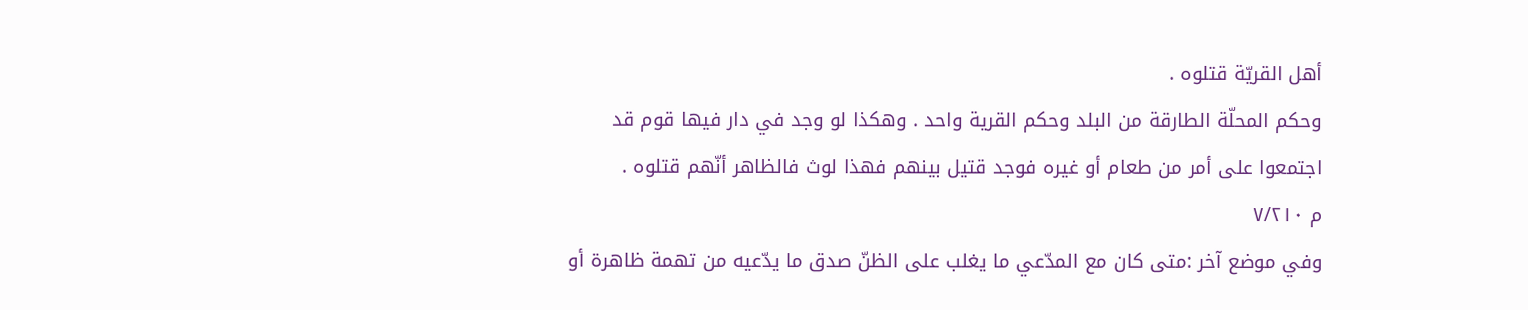أهل القريّة قتلوه .
وحكم المحلّة الطارقة من البلد وحكم القرية واحد . وهكذا لو وجد في دار فيها قوم قد اجتمعوا على أمر من طعام أو غيره فوجد قتيل بينهم فهذا لوث فالظاهر أنّهم قتلوه .
م ٧/٢١٠
وفي موضع آخر :متى كان مع المدّعي ما يغلب على الظنّ صدق ما يدّعيه من تهمة ظاهرة أو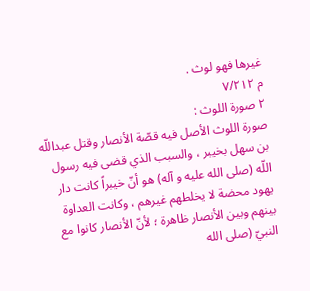غيرها فهو لوث .
م ٧/٢١٢
٢ صورة اللوث :
صورة اللوث الأصل فيه قصّة الأنصار وقتل عبداللّه بن سهل بخيبر ، والسبب الذي قضى فيه رسول اللّه (صلى الله عليه و آله) هو أنّ خيبراً كانت دار يهود محضة لا يخلطهم غيرهم ، وكانت العداوة بينهم وبين الأنصار ظاهرة ؛ لأنّ الأنصار كانوا مع النبيّ (صلى الله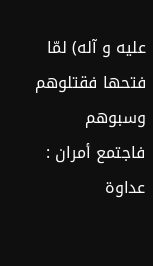عليه و آله) لمّا فتحها فقتلوهم وسبوهم فاجتمع أمران : عداوة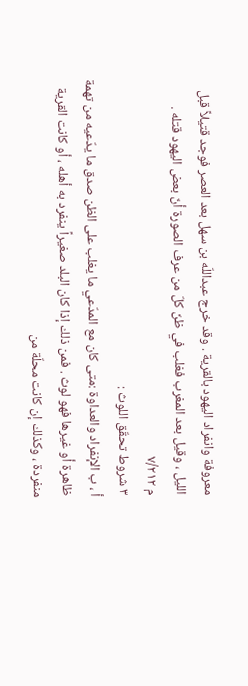معروفة وانفراد اليهود بالقرية . وقد خرج عبداللّه بن سهل بعد العصر فوجد قتيلاً قبل الليل ، وقيل بعد المغرب فغلب في ظنّ كلّ من عرف الصورة أنّ بعض اليهود قتله .
م ٧/٢١٢
٣ شروط تحقّق اللوث :
أ ، ب الإنفراد والعداوة :متى كان مع المدّعي ما يغلب على الظن صدق ما يدّعيه من تهمة ظاهرة أو غيرها فهو لوث . فمن ذلك إذا كان البلد صغيراً ينفرد به أهله ، أو كانت القرية منفردة ، وكذلك إن كانت محلّة من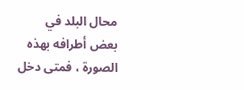محال البلد في بعض أطرافه بهذه الصورة ، فمتى دخل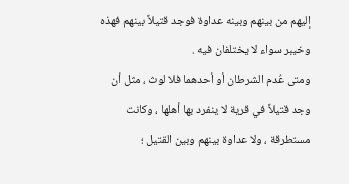إليهم من بينهم وبينه عداوة فوجد قتيلاً بينهم فهذه وخيبر سواء لا يختلفان فيه .
ومتى عُدم الشرطان أو أحدهما فلا لوث ، مثل أن وجد قتيلاً في قرية لا ينفرد بها أهلها ، وكانت مستطرقة ، ولا عداوة بينهم وبين القتيل ؛